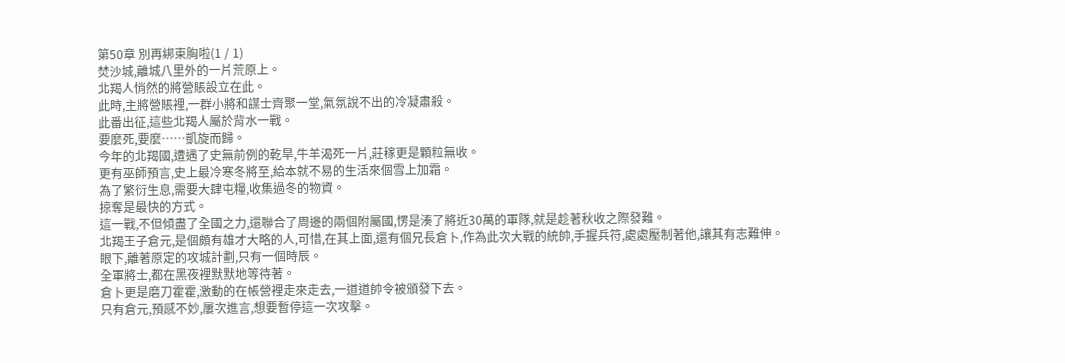第50章 別再綁束胸啦(1 / 1)
焚沙城,離城八里外的一片荒原上。
北羯人悄然的將營賬設立在此。
此時,主將營賬裡,一群小將和謀士齊聚一堂,氣氛說不出的冷凝肅殺。
此番出征,這些北羯人屬於背水一戰。
要麼死,要麼……凱旋而歸。
今年的北羯國,遭遇了史無前例的乾旱,牛羊渴死一片,莊稼更是顆粒無收。
更有巫師預言,史上最冷寒冬將至,給本就不易的生活來個雪上加霜。
為了繁衍生息,需要大肆屯糧,收集過冬的物資。
掠奪是最快的方式。
這一戰,不但傾盡了全國之力,還聯合了周邊的兩個附屬國,愣是湊了將近30萬的軍隊,就是趁著秋收之際發難。
北羯王子倉元,是個頗有雄才大略的人,可惜,在其上面,還有個兄長倉卜,作為此次大戰的統帥,手握兵符,處處壓制著他,讓其有志難伸。
眼下,離著原定的攻城計劃,只有一個時辰。
全軍將士,都在黑夜裡默默地等待著。
倉卜更是磨刀霍霍,激動的在帳營裡走來走去,一道道帥令被頒發下去。
只有倉元,預感不妙,屢次進言,想要暫停這一次攻擊。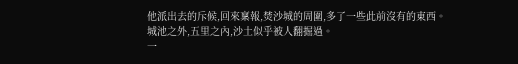他派出去的斥候,回來稟報,焚沙城的周圍,多了一些此前沒有的東西。
城池之外,五里之內,沙土似乎被人翻掘過。
一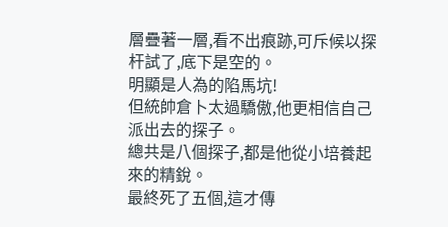層疊著一層,看不出痕跡,可斥候以探杆試了,底下是空的。
明顯是人為的陷馬坑!
但統帥倉卜太過驕傲,他更相信自己派出去的探子。
總共是八個探子,都是他從小培養起來的精銳。
最終死了五個,這才傳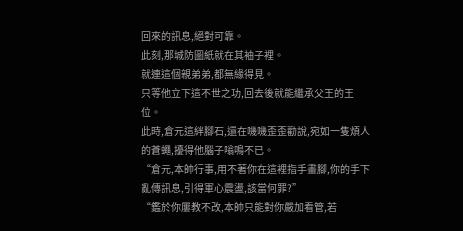回來的訊息,絕對可靠。
此刻,那城防圖紙就在其袖子裡。
就連這個親弟弟,都無緣得見。
只等他立下這不世之功,回去後就能繼承父王的王位。
此時,倉元這絆腳石,還在嘰嘰歪歪勸說,宛如一隻煩人的蒼蠅,擾得他腦子嗡鳴不已。
“倉元,本帥行事,用不著你在這裡指手畫腳,你的手下亂傳訊息,引得軍心震盪,該當何罪?”
“鑑於你屢教不改,本帥只能對你嚴加看管,若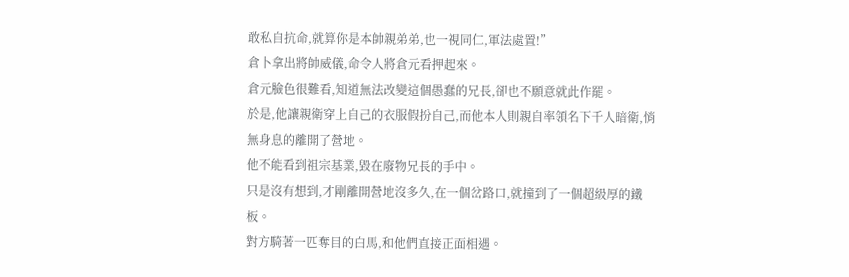敢私自抗命,就算你是本帥親弟弟,也一視同仁,軍法處置!”
倉卜拿出將帥威儀,命令人將倉元看押起來。
倉元臉色很難看,知道無法改變這個愚蠢的兄長,卻也不願意就此作罷。
於是,他讓親衛穿上自己的衣服假扮自己,而他本人則親自率領名下千人暗衛,悄無身息的離開了營地。
他不能看到祖宗基業,毀在廢物兄長的手中。
只是沒有想到,才剛離開營地沒多久,在一個岔路口,就撞到了一個超級厚的鐵板。
對方騎著一匹奪目的白馬,和他們直接正面相遇。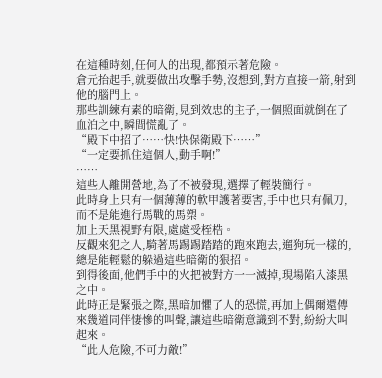在這種時刻,任何人的出現,都預示著危險。
倉元抬起手,就要做出攻擊手勢,沒想到,對方直接一箭,射到他的腦門上。
那些訓練有素的暗衛,見到效忠的主子,一個照面就倒在了血泊之中,瞬間慌亂了。
“殿下中招了……快!快保衛殿下……”
“一定要抓住這個人,動手啊!”
……
這些人離開營地,為了不被發現,選擇了輕裝簡行。
此時身上只有一個薄薄的軟甲護著要害,手中也只有佩刀,而不是能進行馬戰的馬槊。
加上天黑視野有限,處處受桎梏。
反觀來犯之人,騎著馬踢踢踏踏的跑來跑去,遛狗玩一樣的,總是能輕鬆的躲過這些暗衛的狠招。
到得後面,他們手中的火把被對方一一滅掉,現場陷入漆黑之中。
此時正是緊張之際,黑暗加懼了人的恐慌,再加上偶爾還傳來幾道同伴悽慘的叫聲,讓這些暗衛意識到不對,紛紛大叫起來。
“此人危險,不可力敵!”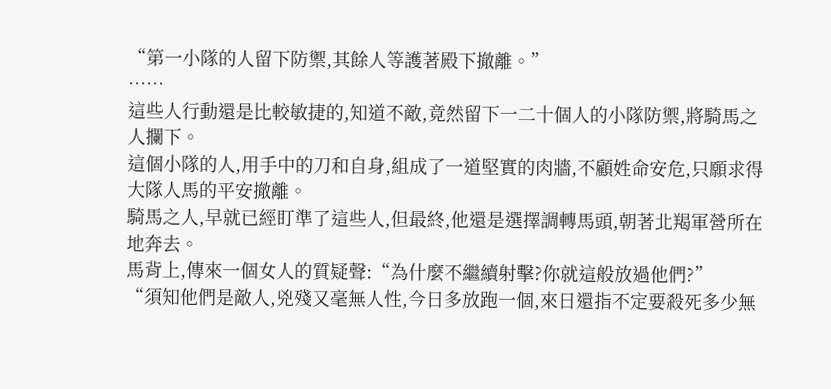“第一小隊的人留下防禦,其餘人等護著殿下撤離。”
……
這些人行動還是比較敏捷的,知道不敵,竟然留下一二十個人的小隊防禦,將騎馬之人攔下。
這個小隊的人,用手中的刀和自身,組成了一道堅實的肉牆,不顧姓命安危,只願求得大隊人馬的平安撤離。
騎馬之人,早就已經盯準了這些人,但最終,他還是選擇調轉馬頭,朝著北羯軍營所在地奔去。
馬背上,傳來一個女人的質疑聲:“為什麼不繼續射擊?你就這般放過他們?”
“須知他們是敵人,兇殘又毫無人性,今日多放跑一個,來日還指不定要殺死多少無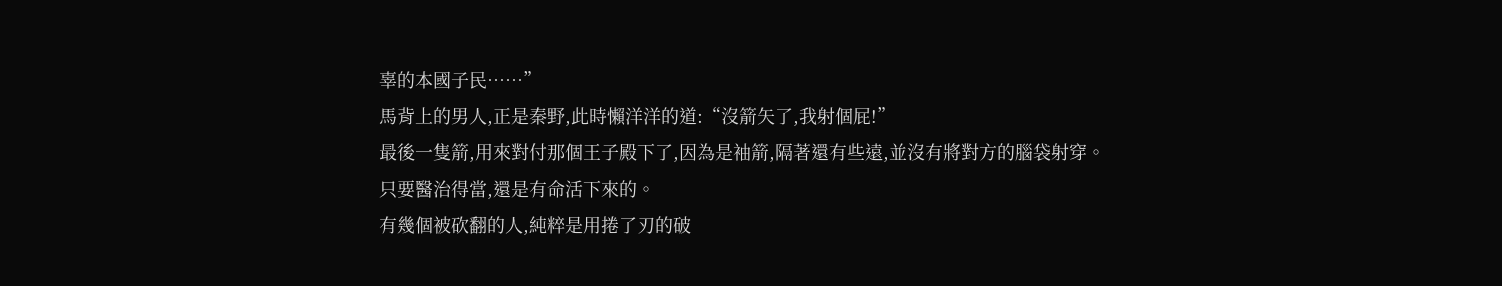辜的本國子民……”
馬背上的男人,正是秦野,此時懶洋洋的道:“沒箭矢了,我射個屁!”
最後一隻箭,用來對付那個王子殿下了,因為是袖箭,隔著還有些遠,並沒有將對方的腦袋射穿。
只要醫治得當,還是有命活下來的。
有幾個被砍翻的人,純粹是用捲了刃的破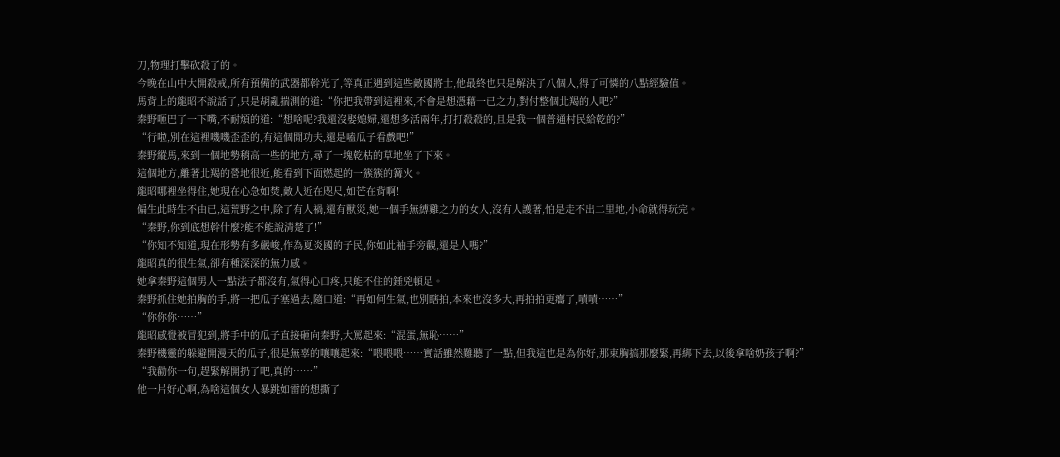刀,物理打擊砍殺了的。
今晚在山中大開殺戒,所有預備的武器都幹光了,等真正遇到這些敵國將士,他最終也只是解決了八個人,得了可憐的八點經驗值。
馬背上的龍昭不說話了,只是胡亂揣測的道:“你把我帶到這裡來,不會是想憑藉一已之力,對付整個北羯的人吧?”
秦野咂巴了一下嘴,不耐煩的道:“想啥呢?我還沒娶媳婦,還想多活兩年,打打殺殺的,且是我一個普通村民給乾的?”
“行啦,別在這裡嘰嘰歪歪的,有這個閒功夫,還是嗑瓜子看戲吧!”
秦野縱馬,來到一個地勢稍高一些的地方,尋了一塊乾枯的草地坐了下來。
這個地方,離著北羯的營地很近,能看到下面燃起的一簇簇的篝火。
龍昭哪裡坐得住,她現在心急如焚,敵人近在咫尺,如芒在背啊!
偏生此時生不由已,這荒野之中,除了有人禍,還有獸災,她一個手無縛雞之力的女人,沒有人護著,怕是走不出二里地,小命就得玩完。
“秦野,你到底想幹什麼?能不能說清楚了!”
“你知不知道,現在形勢有多嚴峻,作為夏炎國的子民,你如此袖手旁觀,還是人嗎?”
龍昭真的很生氣,卻有種深深的無力感。
她拿秦野這個男人一點法子都沒有,氣得心口疼,只能不住的錘兇頓足。
秦野抓住她拍胸的手,將一把瓜子塞過去,隨口道:“再如何生氣,也別瞎拍,本來也沒多大,再拍拍更癟了,嘖嘖……”
“你你你……”
龍昭感覺被冒犯到,將手中的瓜子直接砸向秦野,大罵起來:“混蛋,無恥……”
秦野機靈的躲避開漫天的瓜子,很是無辜的嚷嚷起來:“喂喂喂……實話雖然難聽了一點,但我這也是為你好,那束胸搞那麼緊,再綁下去,以後拿啥奶孩子啊?”
“我勸你一句,趕緊解開扔了吧,真的……”
他一片好心啊,為啥這個女人暴跳如雷的想撕了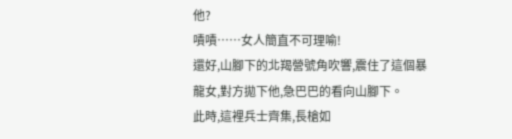他?
嘖嘖……女人簡直不可理喻!
還好,山腳下的北羯營號角吹響,震住了這個暴龍女,對方拋下他,急巴巴的看向山腳下。
此時,這裡兵士齊集,長槍如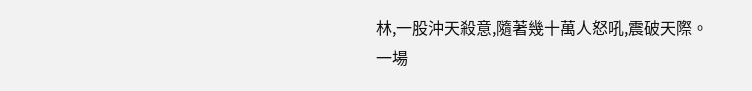林,一股沖天殺意,隨著幾十萬人怒吼,震破天際。
一場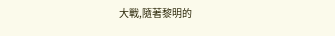大戰,隨著黎明的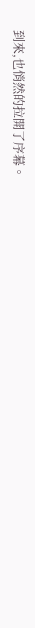到來,也悄然的拉開了序幕。